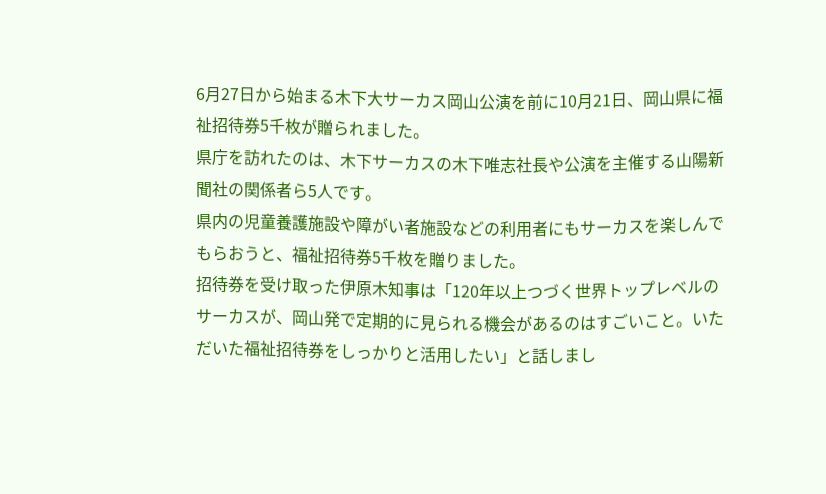6月27日から始まる木下大サーカス岡山公演を前に10月21日、岡山県に福祉招待券5千枚が贈られました。
県庁を訪れたのは、木下サーカスの木下唯志社長や公演を主催する山陽新聞社の関係者ら5人です。
県内の児童養護施設や障がい者施設などの利用者にもサーカスを楽しんでもらおうと、福祉招待券5千枚を贈りました。
招待券を受け取った伊原木知事は「120年以上つづく世界トップレベルのサーカスが、岡山発で定期的に見られる機会があるのはすごいこと。いただいた福祉招待券をしっかりと活用したい」と話しまし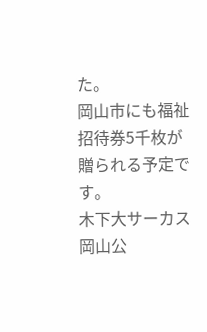た。
岡山市にも福祉招待券5千枚が贈られる予定です。
木下大サーカス岡山公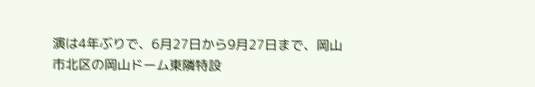演は4年ぶりで、6月27日から9月27日まで、岡山市北区の岡山ドーム東隣特設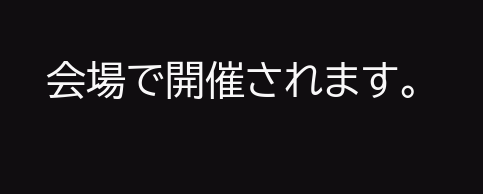会場で開催されます。